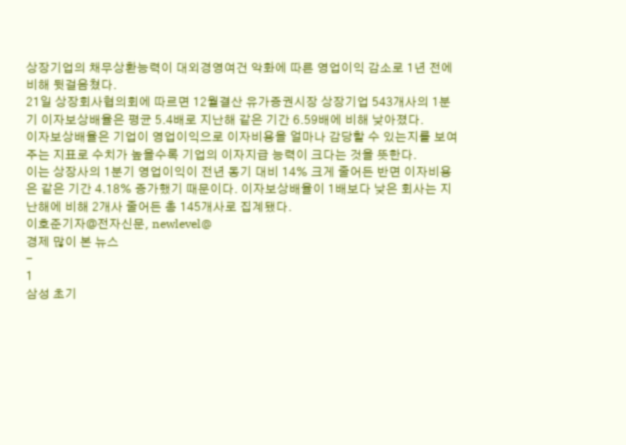상장기업의 채무상환능력이 대외경영여건 악화에 따른 영업이익 감소로 1년 전에 비해 뒷걸음쳤다.
21일 상장회사협의회에 따르면 12월결산 유가증권시장 상장기업 543개사의 1분기 이자보상배율은 평균 5.4배로 지난해 같은 기간 6.59배에 비해 낮아졌다.
이자보상배율은 기업이 영업이익으로 이자비용을 얼마나 감당할 수 있는지를 보여주는 지표로 수치가 높을수록 기업의 이자지급 능력이 크다는 것을 뜻한다.
이는 상장사의 1분기 영업이익이 전년 동기 대비 14% 크게 줄어든 반면 이자비용은 같은 기간 4.18% 증가했기 때문이다. 이자보상배율이 1배보다 낮은 회사는 지난해에 비해 2개사 줄어든 총 145개사로 집계됐다.
이호준기자@전자신문, newlevel@
경제 많이 본 뉴스
-
1
삼성 초기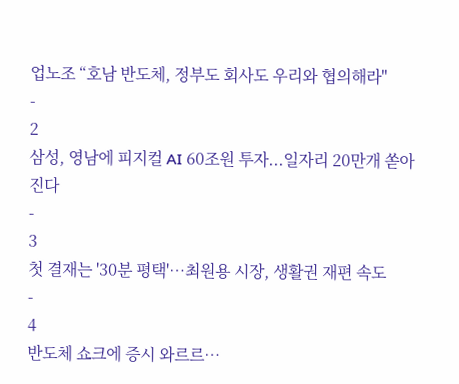업노조 “호남 반도체, 정부도 회사도 우리와 협의해라"
-
2
삼성, 영남에 피지컬 AI 60조원 투자...일자리 20만개 쏟아진다
-
3
첫 결재는 '30분 평택'…최원용 시장, 생활권 재편 속도
-
4
반도체 쇼크에 증시 와르르…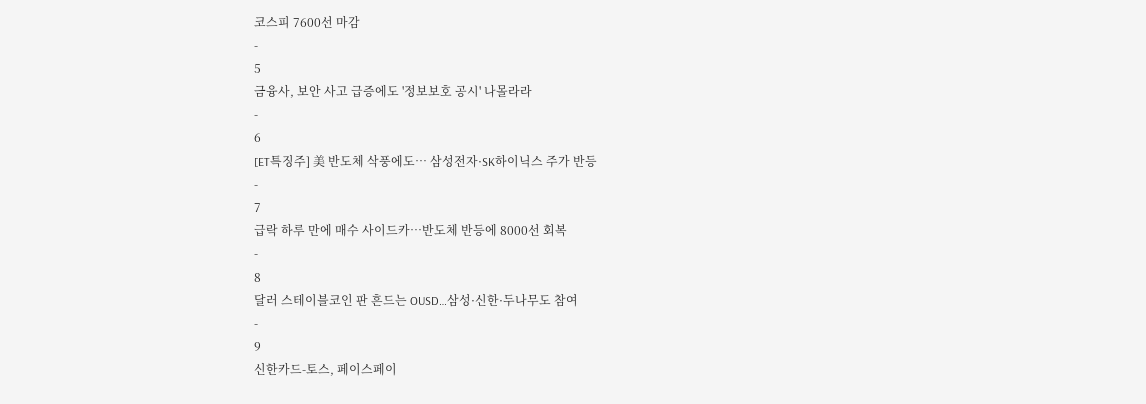코스피 7600선 마감
-
5
금융사, 보안 사고 급증에도 '정보보호 공시' 나몰라라
-
6
[ET특징주] 美 반도체 삭풍에도… 삼성전자·SK하이닉스 주가 반등
-
7
급락 하루 만에 매수 사이드카…반도체 반등에 8000선 회복
-
8
달러 스테이블코인 판 흔드는 OUSD…삼성·신한·두나무도 참여
-
9
신한카드-토스, 페이스페이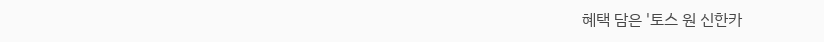혜택 담은 '토스 원 신한카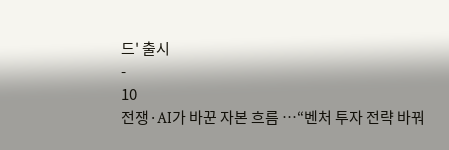드' 출시
-
10
전쟁·AI가 바꾼 자본 흐름 …“벤처 투자 전략 바꿔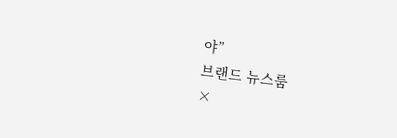야”
브랜드 뉴스룸
×